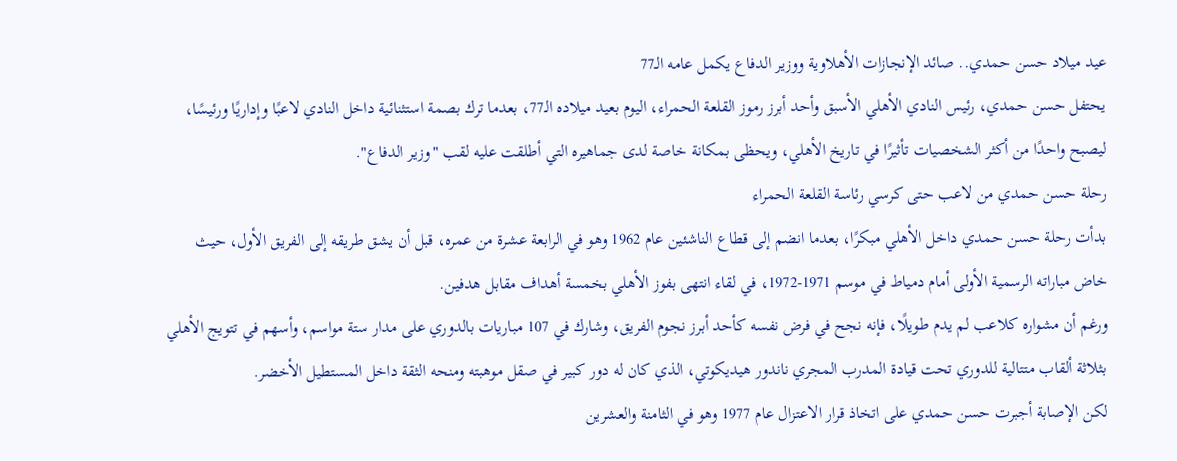عيد ميلاد حسن حمدي.. صائد الإنجازات الأهلاوية ووزير الدفاع يكمل عامه الـ77
يحتفل حسن حمدي، رئيس النادي الأهلي الأسبق وأحد أبرز رموز القلعة الحمراء، اليوم بعيد ميلاده الـ77، بعدما ترك بصمة استثنائية داخل النادي لاعبًا وإداريًا ورئيسًا، ليصبح واحدًا من أكثر الشخصيات تأثيرًا في تاريخ الأهلي، ويحظى بمكانة خاصة لدى جماهيره التي أطلقت عليه لقب "وزير الدفاع".
رحلة حسن حمدي من لاعب حتى كرسي رئاسة القلعة الحمراء
بدأت رحلة حسن حمدي داخل الأهلي مبكرًا، بعدما انضم إلى قطاع الناشئين عام 1962 وهو في الرابعة عشرة من عمره، قبل أن يشق طريقه إلى الفريق الأول، حيث خاض مباراته الرسمية الأولى أمام دمياط في موسم 1971-1972، في لقاء انتهى بفوز الأهلي بخمسة أهداف مقابل هدفين.
ورغم أن مشواره كلاعب لم يدم طويلًا، فإنه نجح في فرض نفسه كأحد أبرز نجوم الفريق، وشارك في 107 مباريات بالدوري على مدار ستة مواسم، وأسهم في تتويج الأهلي بثلاثة ألقاب متتالية للدوري تحت قيادة المدرب المجري ناندور هيديكوتي، الذي كان له دور كبير في صقل موهبته ومنحه الثقة داخل المستطيل الأخضر.
لكن الإصابة أجبرت حسن حمدي على اتخاذ قرار الاعتزال عام 1977 وهو في الثامنة والعشرين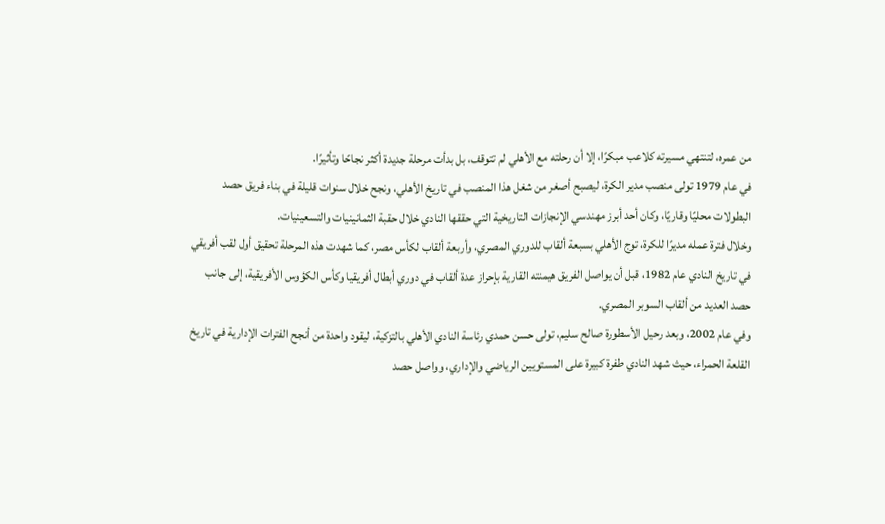من عمره، لتنتهي مسيرته كلاعب مبكرًا، إلا أن رحلته مع الأهلي لم تتوقف، بل بدأت مرحلة جديدة أكثر نجاحًا وتأثيرًا.
في عام 1979 تولى منصب مدير الكرة، ليصبح أصغر من شغل هذا المنصب في تاريخ الأهلي، ونجح خلال سنوات قليلة في بناء فريق حصد البطولات محليًا وقاريًا، وكان أحد أبرز مهندسي الإنجازات التاريخية التي حققها النادي خلال حقبة الثمانينيات والتسعينيات.
وخلال فترة عمله مديرًا للكرة، توج الأهلي بسبعة ألقاب للدوري المصري، وأربعة ألقاب لكأس مصر، كما شهدت هذه المرحلة تحقيق أول لقب أفريقي في تاريخ النادي عام 1982، قبل أن يواصل الفريق هيمنته القارية بإحراز عدة ألقاب في دوري أبطال أفريقيا وكأس الكؤوس الأفريقية، إلى جانب حصد العديد من ألقاب السوبر المصري.
وفي عام 2002، وبعد رحيل الأسطورة صالح سليم، تولى حسن حمدي رئاسة النادي الأهلي بالتزكية، ليقود واحدة من أنجح الفترات الإدارية في تاريخ القلعة الحمراء، حيث شهد النادي طفرة كبيرة على المستويين الرياضي والإداري، وواصل حصد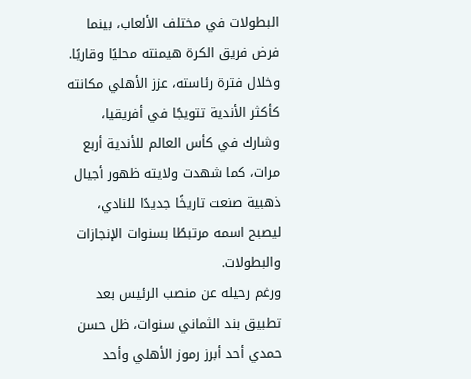البطولات في مختلف الألعاب، بينما فرض فريق الكرة هيمنته محليًا وقاريًا.
وخلال فترة رئاسته، عزز الأهلي مكانته كأكثر الأندية تتويجًا في أفريقيا، وشارك في كأس العالم للأندية أربع مرات، كما شهدت ولايته ظهور أجيال ذهبية صنعت تاريخًا جديدًا للنادي، ليصبح اسمه مرتبطًا بسنوات الإنجازات والبطولات.
ورغم رحيله عن منصب الرئيس بعد تطبيق بند الثماني سنوات، ظل حسن حمدي أحد أبرز رموز الأهلي وأحد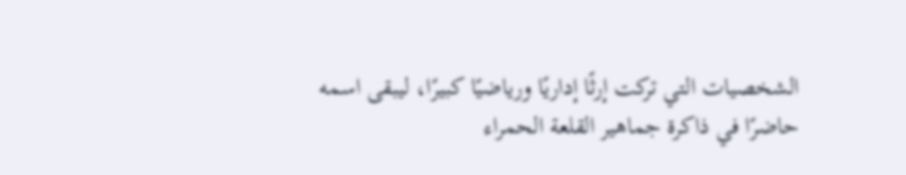الشخصيات التي تركت إرثًا إداريًا ورياضيًا كبيرًا، ليبقى اسمه حاضرًا في ذاكرة جماهير القلعة الحمراء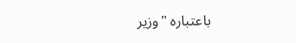باعتباره "وزير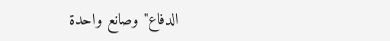الدفاع" وصانع واحدة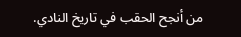من أنجح الحقب في تاريخ النادي.